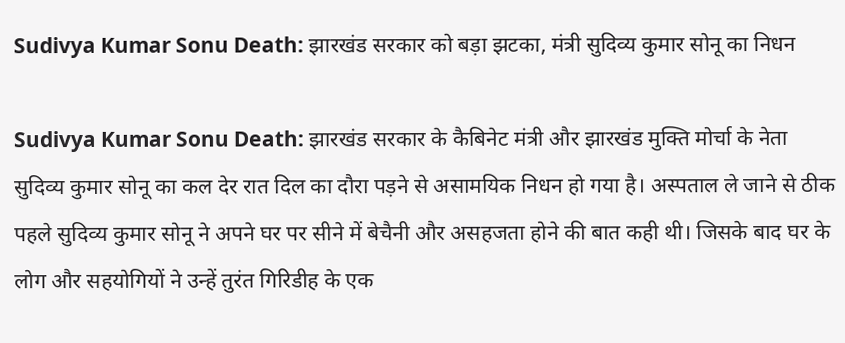Sudivya Kumar Sonu Death: झारखंड सरकार को बड़ा झटका, मंत्री सुदिव्य कुमार सोनू का निधन

Sudivya Kumar Sonu Death: झारखंड सरकार के कैबिनेट मंत्री और झारखंड मुक्ति मोर्चा के नेता सुदिव्य कुमार सोनू का कल देर रात दिल का दौरा पड़ने से असामयिक निधन हो गया है। अस्पताल ले जाने से ठीक पहले सुदिव्य कुमार सोनू ने अपने घर पर सीने में बेचैनी और असहजता होने की बात कही थी। जिसके बाद घर के लोग और सहयोगियों ने उन्हें तुरंत गिरिडीह के एक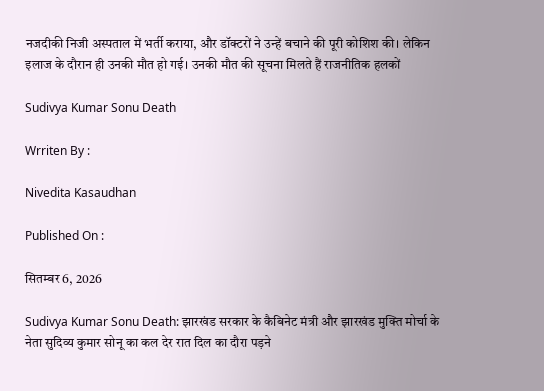नजदीकी निजी अस्पताल में भर्ती कराया, और डॉक्टरों ने उन्हें बचाने की पूरी कोशिश की। लेकिन इलाज के दौरान ही उनकी मौत हो गई। उनकी मौत की सूचना मिलते हैं राजनीतिक हलकों

Sudivya Kumar Sonu Death

Wrriten By :

Nivedita Kasaudhan

Published On :

सितम्बर 6, 2026

Sudivya Kumar Sonu Death: झारखंड सरकार के कैबिनेट मंत्री और झारखंड मुक्ति मोर्चा के नेता सुदिव्य कुमार सोनू का कल देर रात दिल का दौरा पड़ने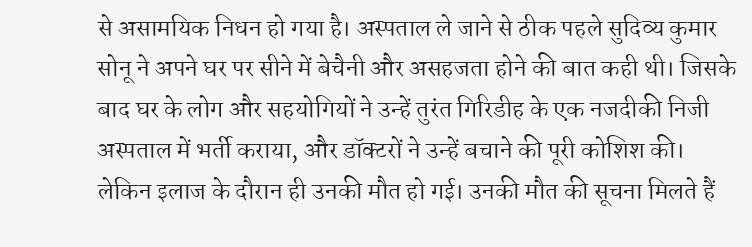से असामयिक निधन हो गया है। अस्पताल ले जाने से ठीक पहले सुदिव्य कुमार सोनू ने अपने घर पर सीने में बेचैनी और असहजता होने की बात कही थी। जिसके बाद घर के लोग और सहयोगियों ने उन्हें तुरंत गिरिडीह के एक नजदीकी निजी अस्पताल में भर्ती कराया, और डॉक्टरों ने उन्हें बचाने की पूरी कोशिश की। लेकिन इलाज के दौरान ही उनकी मौत हो गई। उनकी मौत की सूचना मिलते हैं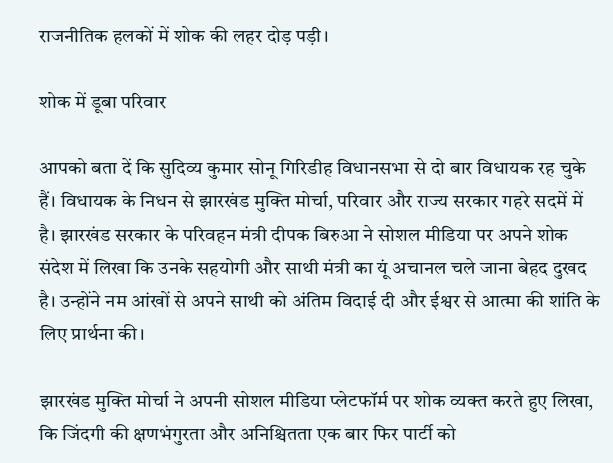राजनीतिक हलकों में शोक की लहर दोड़ पड़ी।

शोक में डूबा परिवार

आपको बता दें कि सुदिव्य कुमार सोनू गिरिडीह विधानसभा से दो बार विधायक रह चुके हैं। विधायक के निधन से झारखंड मुक्ति मोर्चा, परिवार और राज्य सरकार गहरे सदमें में है। झारखंड सरकार के परिवहन मंत्री दीपक बिरुआ ने सोशल मीडिया पर अपने शोक संदेश में लिखा कि उनके सहयोगी और साथी मंत्री का यूं अचानल चले जाना बेहद दुखद है। उन्होंने नम आंखों से अपने साथी को अंतिम विदाई दी और ईश्वर से आत्मा की शांति के लिए प्रार्थना की।

झारखंड मुक्ति मोर्चा ने अपनी सोशल मीडिया प्लेटफॉर्म पर शोक व्यक्त करते हुए लिखा, कि जिंदगी की क्षणभंगुरता और अनिश्चितता एक बार फिर पार्टी को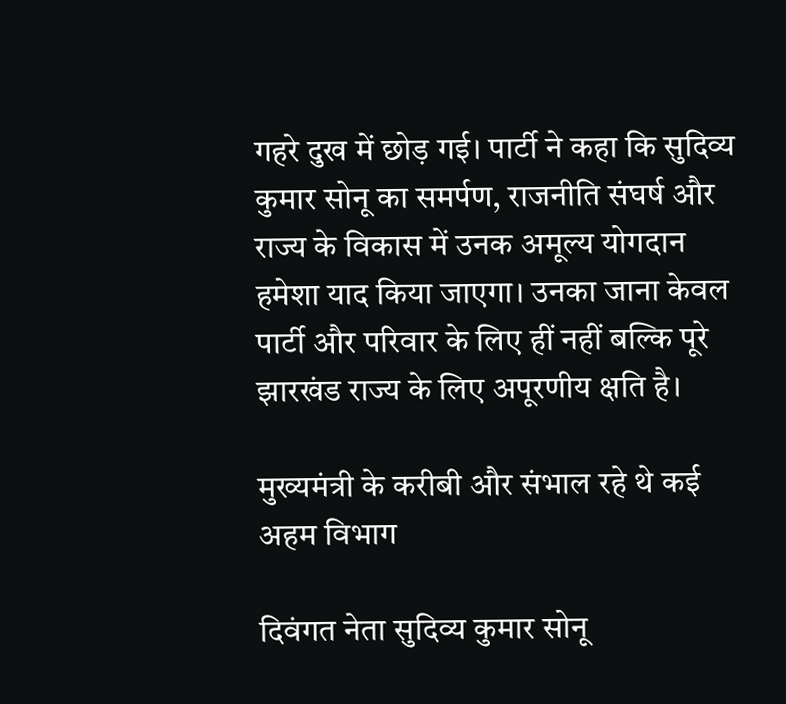गहरे दुख में छोड़ गई। पार्टी ने कहा कि सुदिव्य कुमार सोनू का समर्पण, राजनीति संघर्ष और राज्य के विकास में उनक अमूल्य योगदान हमेशा याद किया जाएगा। उनका जाना केवल पार्टी और परिवार के लिए हीं नहीं बल्कि पूरे झारखंड राज्य के लिए अपूरणीय क्षति है।

मुख्यमंत्री के करीबी और संभाल रहे थे कई अहम विभाग

दिवंगत नेता सुदिव्य कुमार सोनू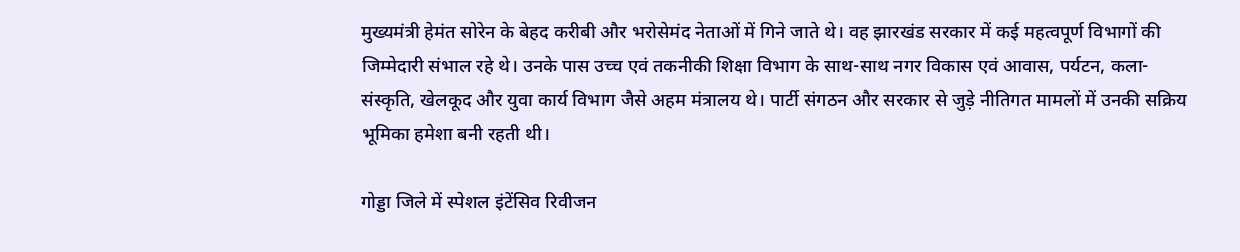मुख्यमंत्री हेमंत सोरेन के बेहद करीबी और भरोसेमंद नेताओं में गिने जाते थे। वह झारखंड सरकार में कई महत्वपूर्ण विभागों की जिम्मेदारी संभाल रहे थे। उनके पास उच्च एवं तकनीकी शिक्षा विभाग के साथ-साथ नगर विकास एवं आवास, पर्यटन, कला-संस्कृति, खेलकूद और युवा कार्य विभाग जैसे अहम मंत्रालय थे। पार्टी संगठन और सरकार से जुड़े नीतिगत मामलों में उनकी सक्रिय भूमिका हमेशा बनी रहती थी।

गोड्डा जिले में स्पेशल इंटेंसिव रिवीजन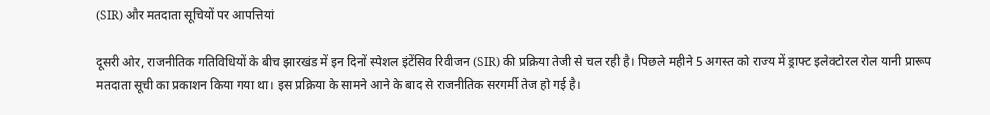(SIR) और मतदाता सूचियों पर आपत्तियां

दूसरी ओर, राजनीतिक गतिविधियों के बीच झारखंड में इन दिनों स्पेशल इंटेंसिव रिवीजन (SIR) की प्रक्रिया तेजी से चल रही है। पिछले महीने 5 अगस्त को राज्य में ड्राफ्ट इलेक्टोरल रोल यानी प्रारूप मतदाता सूची का प्रकाशन किया गया था। इस प्रक्रिया के सामने आने के बाद से राजनीतिक सरगर्मी तेज हो गई है।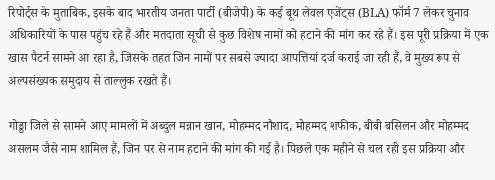रिपोर्ट्स के मुताबिक, इसके बाद भारतीय जनता पार्टी (बीजेपी) के कई बूथ लेवल एजेंट्स (BLA) फॉर्म 7 लेकर चुनाव अधिकारियों के पास पहुंच रहे हैं और मतदाता सूची से कुछ विशेष नामों को हटाने की मांग कर रहे हैं। इस पूरी प्रक्रिया में एक खास पैटर्न सामने आ रहा है, जिसके तहत जिन नामों पर सबसे ज्यादा आपत्तियां दर्ज कराई जा रही हैं, वे मुख्य रूप से अल्पसंख्यक समुदाय से ताल्लुक रखते हैं।

गोड्डा जिले से सामने आए मामलों में अब्दुल मन्नान खान, मोहम्मद नौशाद, मोहम्मद शफीक, बीबी बसिलन और मोहम्मद असलम जैसे नाम शामिल हैं, जिन पर से नाम हटाने की मांग की गई है। पिछले एक महीने से चल रही इस प्रक्रिया और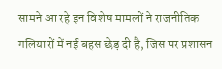सामने आ रहे इन विशेष मामलों ने राजनीतिक गलियारों में नई बहस छेड़ दी है, जिस पर प्रशासन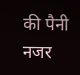की पैनी नजर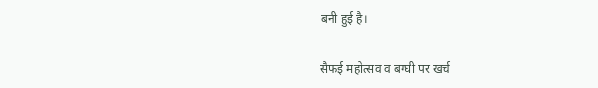बनी हुई है।

सैफई महोत्सव व बग्घी पर खर्च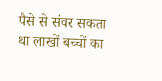पैसे से संवर सकता था लाखों बच्चों का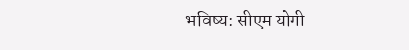भविष्य: सीएम योगी